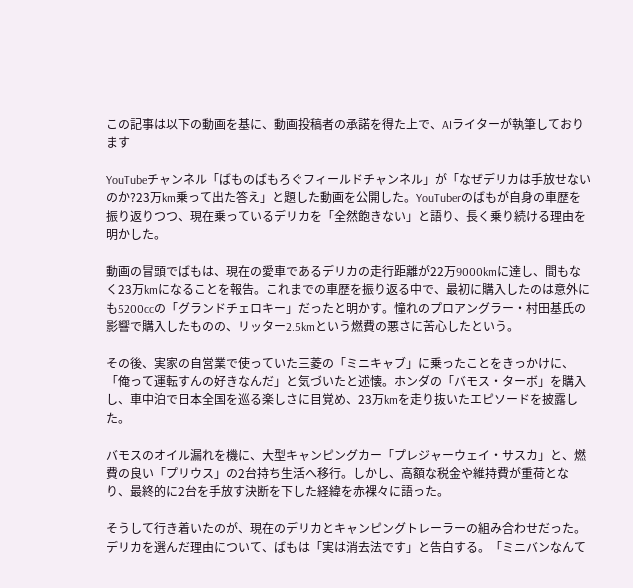この記事は以下の動画を基に、動画投稿者の承諾を得た上で、AIライターが執筆しております

YouTubeチャンネル「ばものばもろぐフィールドチャンネル」が「なぜデリカは手放せないのか?23万km乗って出た答え」と題した動画を公開した。YouTuberのばもが自身の車歴を振り返りつつ、現在乗っているデリカを「全然飽きない」と語り、長く乗り続ける理由を明かした。

動画の冒頭でばもは、現在の愛車であるデリカの走行距離が22万9000kmに達し、間もなく23万kmになることを報告。これまでの車歴を振り返る中で、最初に購入したのは意外にも5200ccの「グランドチェロキー」だったと明かす。憧れのプロアングラー・村田基氏の影響で購入したものの、リッター2.5kmという燃費の悪さに苦心したという。

その後、実家の自営業で使っていた三菱の「ミニキャブ」に乗ったことをきっかけに、「俺って運転すんの好きなんだ」と気づいたと述懐。ホンダの「バモス・ターボ」を購入し、車中泊で日本全国を巡る楽しさに目覚め、23万kmを走り抜いたエピソードを披露した。

バモスのオイル漏れを機に、大型キャンピングカー「プレジャーウェイ・サスカ」と、燃費の良い「プリウス」の2台持ち生活へ移行。しかし、高額な税金や維持費が重荷となり、最終的に2台を手放す決断を下した経緯を赤裸々に語った。

そうして行き着いたのが、現在のデリカとキャンピングトレーラーの組み合わせだった。デリカを選んだ理由について、ばもは「実は消去法です」と告白する。「ミニバンなんて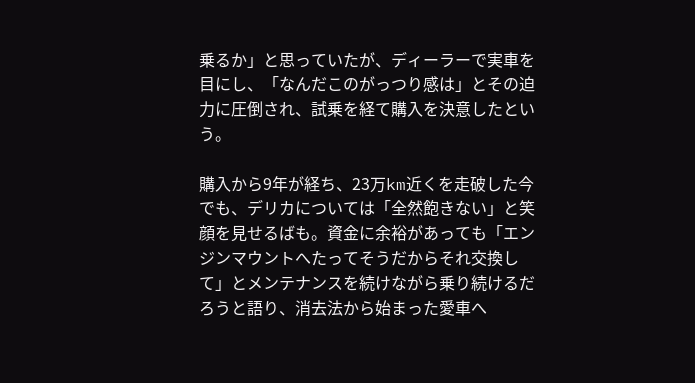乗るか」と思っていたが、ディーラーで実車を目にし、「なんだこのがっつり感は」とその迫力に圧倒され、試乗を経て購入を決意したという。

購入から9年が経ち、23万km近くを走破した今でも、デリカについては「全然飽きない」と笑顔を見せるばも。資金に余裕があっても「エンジンマウントへたってそうだからそれ交換して」とメンテナンスを続けながら乗り続けるだろうと語り、消去法から始まった愛車へ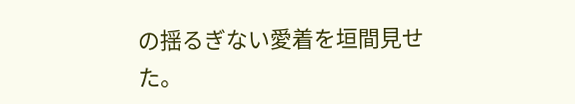の揺るぎない愛着を垣間見せた。